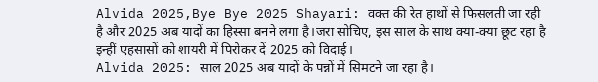Alvida 2025,Bye Bye 2025 Shayari: वक्त की रेत हाथों से फिसलती जा रही है और 2025 अब यादों का हिस्सा बनने लगा है।जरा सोचिए, इस साल के साथ क्या-क्या छूट रहा है इन्हीं एहसासों को शायरी में पिरोकर दें 2025 को विदाई।
Alvida 2025: साल 2025 अब यादों के पन्नों में सिमटने जा रहा है।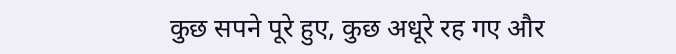कुछ सपने पूरे हुए, कुछ अधूरे रह गए और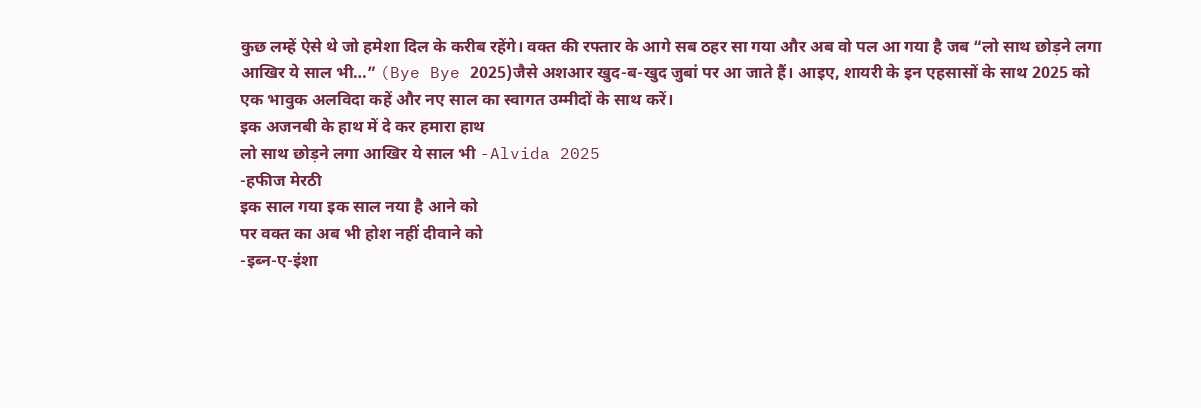कुछ लम्हें ऐसे थे जो हमेशा दिल के करीब रहेंगे। वक्त की रफ्तार के आगे सब ठहर सा गया और अब वो पल आ गया है जब “लो साथ छोड़ने लगा आखिर ये साल भी…” (Bye Bye 2025)जैसे अशआर खुद-ब-खुद जुबां पर आ जाते हैं। आइए, शायरी के इन एहसासों के साथ 2025 को एक भावुक अलविदा कहें और नए साल का स्वागत उम्मीदों के साथ करें।
इक अजनबी के हाथ में दे कर हमारा हाथ
लो साथ छोड़ने लगा आखिर ये साल भी -Alvida 2025
-हफीज मेरठी
इक साल गया इक साल नया है आने को
पर वक्त का अब भी होश नहीं दीवाने को
-इब्न-ए-इंशा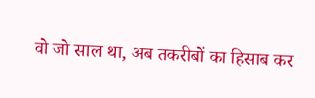वो जो साल था, अब तकरीबों का हिसाब कर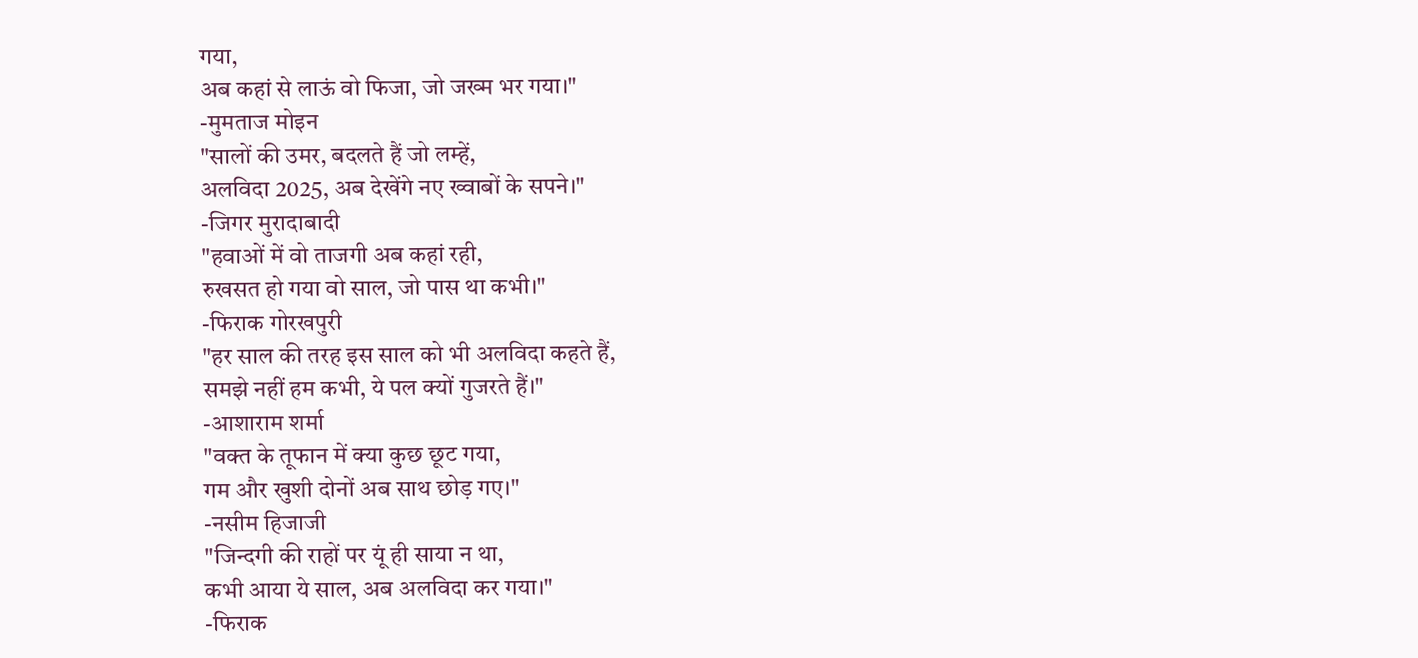गया,
अब कहां से लाऊं वो फिजा, जो जख्म भर गया।"
-मुमताज मोइन
"सालों की उमर, बदलते हैं जो लम्हें,
अलविदा 2025, अब देखेंगे नए ख्वाबों के सपने।"
-जिगर मुरादाबादी
"हवाओं में वो ताजगी अब कहां रही,
रुखसत हो गया वो साल, जो पास था कभी।"
-फिराक गोरखपुरी
"हर साल की तरह इस साल को भी अलविदा कहते हैं,
समझे नहीं हम कभी, ये पल क्यों गुजरते हैं।"
-आशाराम शर्मा
"वक्त के तूफान में क्या कुछ छूट गया,
गम और खुशी दोनों अब साथ छोड़ गए।"
-नसीम हिजाजी
"जिन्दगी की राहों पर यूं ही साया न था,
कभी आया ये साल, अब अलविदा कर गया।"
-फिराक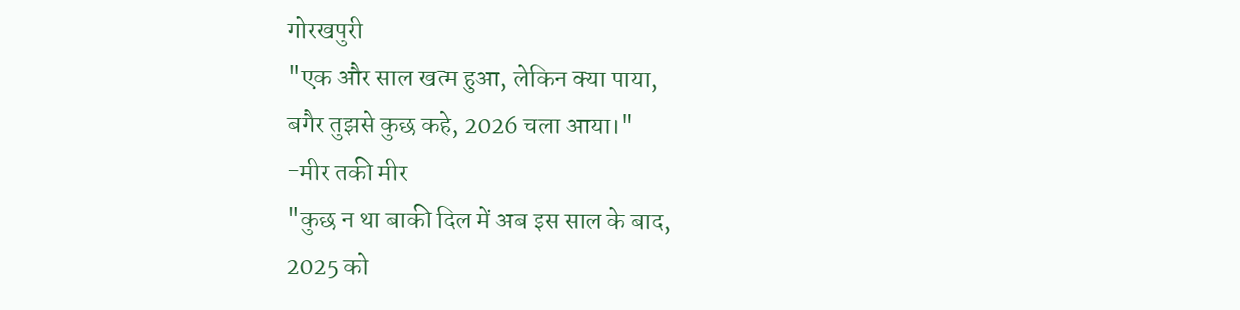गोरखपुरी
"एक और साल खत्म हुआ, लेकिन क्या पाया,
बगैर तुझसे कुछ कहे, 2026 चला आया।"
-मीर तकी मीर
"कुछ न था बाकी दिल में अब इस साल के बाद,
2025 को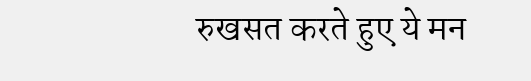रुखसत करते हुए ये मन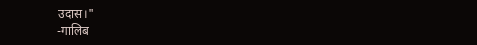उदास।"
-गालिब